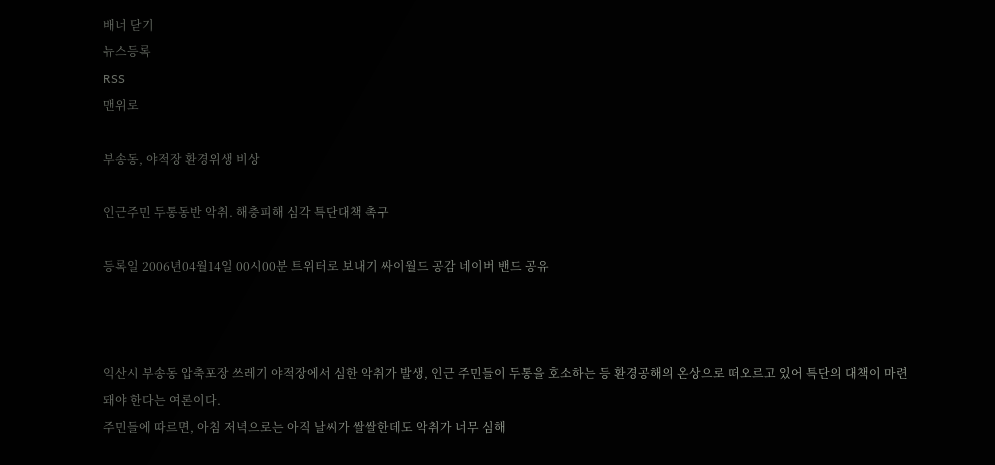배너 닫기
뉴스등록
RSS
맨위로

부송동, 야적장 환경위생 비상

인근주민 두통동반 악취. 해충피해 심각 특단대책 촉구

등록일 2006년04월14일 00시00분 트위터로 보내기 싸이월드 공감 네이버 밴드 공유



익산시 부송동 압축포장 쓰레기 야적장에서 심한 악취가 발생, 인근 주민들이 두통을 호소하는 등 환경공해의 온상으로 떠오르고 있어 특단의 대책이 마련돼야 한다는 여론이다.
주민들에 따르면, 아침 저녁으로는 아직 날씨가 쌀쌀한데도 악취가 너무 심해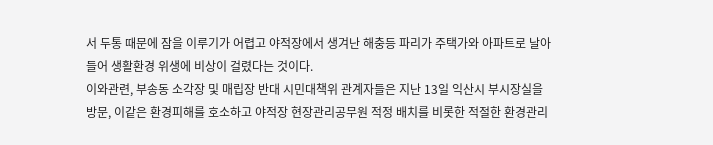서 두통 때문에 잠을 이루기가 어렵고 야적장에서 생겨난 해충등 파리가 주택가와 아파트로 날아들어 생활환경 위생에 비상이 걸렸다는 것이다.
이와관련, 부송동 소각장 및 매립장 반대 시민대책위 관계자들은 지난 13일 익산시 부시장실을 방문, 이같은 환경피해를 호소하고 야적장 현장관리공무원 적정 배치를 비롯한 적절한 환경관리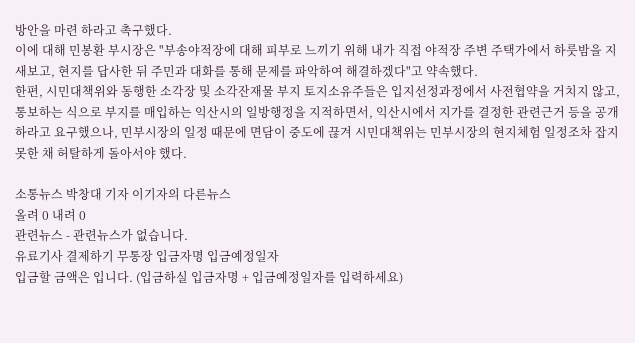방안을 마련 하라고 촉구했다.
이에 대해 민봉환 부시장은 "부송야적장에 대해 피부로 느끼기 위해 내가 직접 야적장 주변 주택가에서 하룻밤을 지새보고, 현지를 답사한 뒤 주민과 대화를 통해 문제를 파악하여 해결하겠다"고 약속했다.
한편, 시민대책위와 동행한 소각장 및 소각잔재물 부지 토지소유주들은 입지선정과정에서 사전협약을 거치지 않고, 통보하는 식으로 부지를 매입하는 익산시의 일방행정을 지적하면서, 익산시에서 지가를 결정한 관련근거 등을 공개하라고 요구했으나, 민부시장의 일정 때문에 면담이 중도에 끊겨 시민대책위는 민부시장의 현지체험 일정조차 잡지 못한 채 허탈하게 돌아서야 했다.

소통뉴스 박창대 기자 이기자의 다른뉴스
올려 0 내려 0
관련뉴스 - 관련뉴스가 없습니다.
유료기사 결제하기 무통장 입금자명 입금예정일자
입금할 금액은 입니다. (입금하실 입금자명 + 입금예정일자를 입력하세요)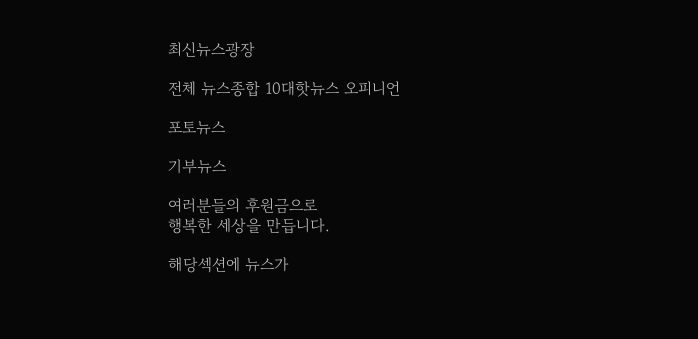최신뉴스광장

전체 뉴스종합 10대핫뉴스 오피니언

포토뉴스

기부뉴스

여러분들의 후원금으로
행복한 세상을 만듭니다.

해당섹션에 뉴스가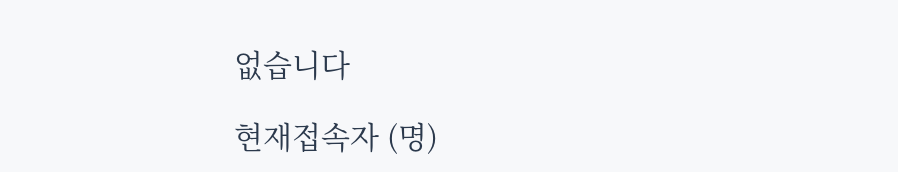없습니다

현재접속자 (명)